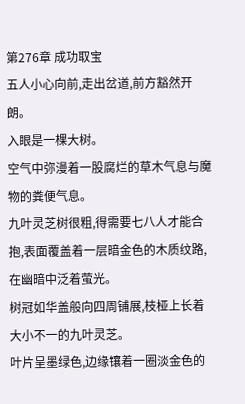第276章 成功取宝
五人小心向前,走出岔道,前方豁然开朗。
入眼是一棵大树。
空气中弥漫着一股腐烂的草木气息与魔物的粪便气息。
九叶灵芝树很粗,得需要七八人才能合抱,表面覆盖着一层暗金色的木质纹路,在幽暗中泛着萤光。
树冠如华盖般向四周铺展,枝桠上长着大小不一的九叶灵芝。
叶片呈墨绿色,边缘镶着一圈淡金色的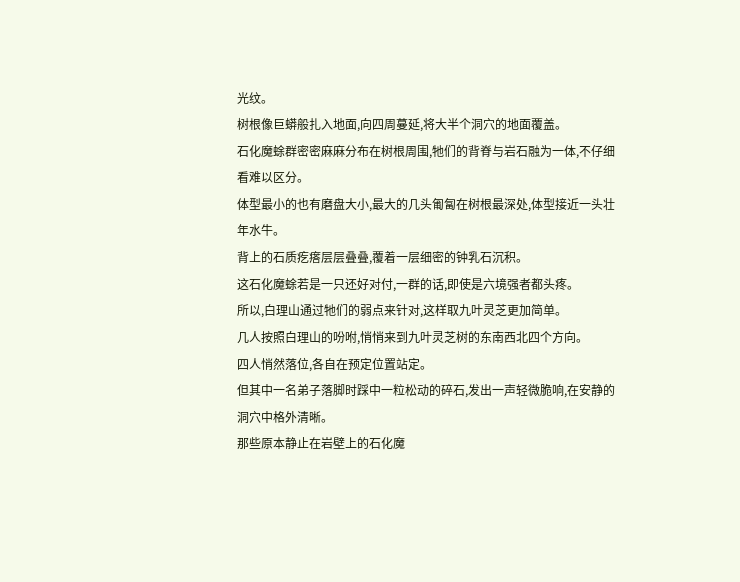光纹。
树根像巨蟒般扎入地面,向四周蔓延,将大半个洞穴的地面覆盖。
石化魔蜍群密密麻麻分布在树根周围,牠们的背脊与岩石融为一体,不仔细看难以区分。
体型最小的也有磨盘大小,最大的几头匍匐在树根最深处,体型接近一头壮年水牛。
背上的石质疙瘩层层叠叠,覆着一层细密的钟乳石沉积。
这石化魔蜍若是一只还好对付,一群的话,即使是六境强者都头疼。
所以,白理山通过牠们的弱点来针对,这样取九叶灵芝更加简单。
几人按照白理山的吩咐,悄悄来到九叶灵芝树的东南西北四个方向。
四人悄然落位,各自在预定位置站定。
但其中一名弟子落脚时踩中一粒松动的碎石,发出一声轻微脆响,在安静的洞穴中格外清晰。
那些原本静止在岩壁上的石化魔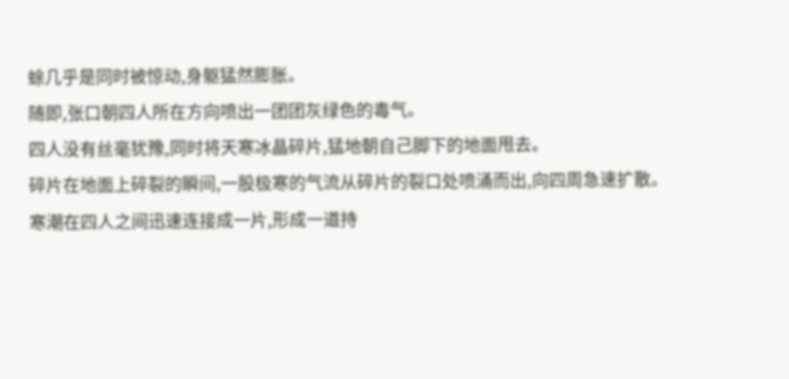蜍几乎是同时被惊动,身躯猛然膨胀。
随即,张口朝四人所在方向喷出一团团灰绿色的毒气。
四人没有丝毫犹豫,同时将天寒冰晶碎片,猛地朝自己脚下的地面甩去。
碎片在地面上碎裂的瞬间,一股极寒的气流从碎片的裂口处喷涌而出,向四周急速扩散。
寒潮在四人之间迅速连接成一片,形成一道持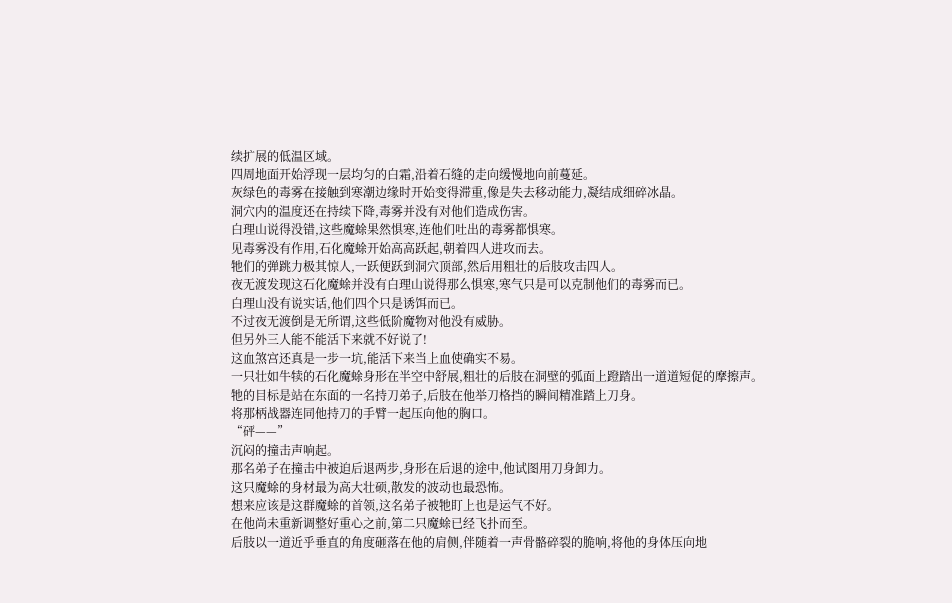续扩展的低温区域。
四周地面开始浮现一层均匀的白霜,沿着石缝的走向缓慢地向前蔓延。
灰绿色的毒雾在接触到寒潮边缘时开始变得滞重,像是失去移动能力,凝结成细碎冰晶。
洞穴内的温度还在持续下降,毒雾并没有对他们造成伤害。
白理山说得没错,这些魔蜍果然惧寒,连他们吐出的毒雾都惧寒。
见毒雾没有作用,石化魔蜍开始高高跃起,朝着四人进攻而去。
牠们的弹跳力极其惊人,一跃便跃到洞穴顶部,然后用粗壮的后肢攻击四人。
夜无渡发现这石化魔蜍并没有白理山说得那么惧寒,寒气只是可以克制他们的毒雾而已。
白理山没有说实话,他们四个只是诱饵而已。
不过夜无渡倒是无所谓,这些低阶魔物对他没有威胁。
但另外三人能不能活下来就不好说了!
这血煞宫还真是一步一坑,能活下来当上血使确实不易。
一只壮如牛犊的石化魔蜍身形在半空中舒展,粗壮的后肢在洞壁的弧面上蹬踏出一道道短促的摩擦声。
牠的目标是站在东面的一名持刀弟子,后肢在他举刀格挡的瞬间精准踏上刀身。
将那柄战器连同他持刀的手臂一起压向他的胸口。
“砰——”
沉闷的撞击声响起。
那名弟子在撞击中被迫后退两步,身形在后退的途中,他试图用刀身卸力。
这只魔蜍的身材最为高大壮硕,散发的波动也最恐怖。
想来应该是这群魔蜍的首领,这名弟子被牠盯上也是运气不好。
在他尚未重新调整好重心之前,第二只魔蜍已经飞扑而至。
后肢以一道近乎垂直的角度砸落在他的肩侧,伴随着一声骨骼碎裂的脆响,将他的身体压向地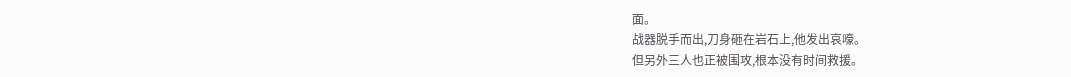面。
战器脱手而出,刀身砸在岩石上,他发出哀嚎。
但另外三人也正被围攻,根本没有时间救援。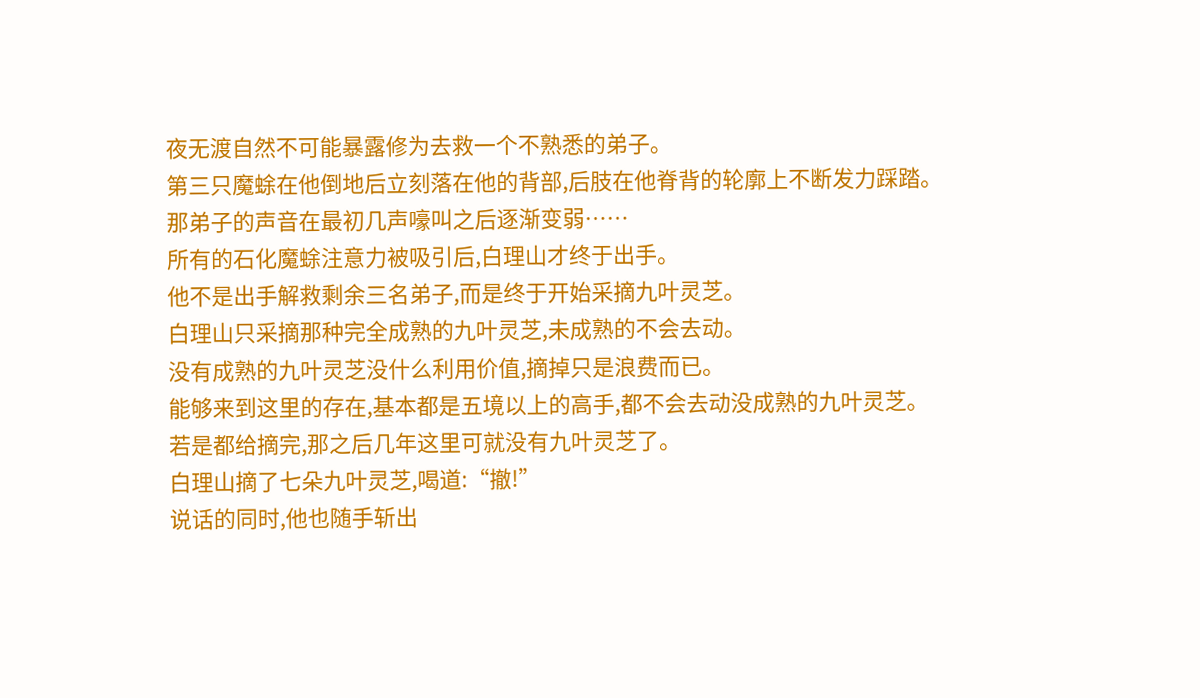夜无渡自然不可能暴露修为去救一个不熟悉的弟子。
第三只魔蜍在他倒地后立刻落在他的背部,后肢在他脊背的轮廓上不断发力踩踏。
那弟子的声音在最初几声嚎叫之后逐渐变弱……
所有的石化魔蜍注意力被吸引后,白理山才终于出手。
他不是出手解救剩余三名弟子,而是终于开始采摘九叶灵芝。
白理山只采摘那种完全成熟的九叶灵芝,未成熟的不会去动。
没有成熟的九叶灵芝没什么利用价值,摘掉只是浪费而已。
能够来到这里的存在,基本都是五境以上的高手,都不会去动没成熟的九叶灵芝。
若是都给摘完,那之后几年这里可就没有九叶灵芝了。
白理山摘了七朵九叶灵芝,喝道:“撤!”
说话的同时,他也随手斩出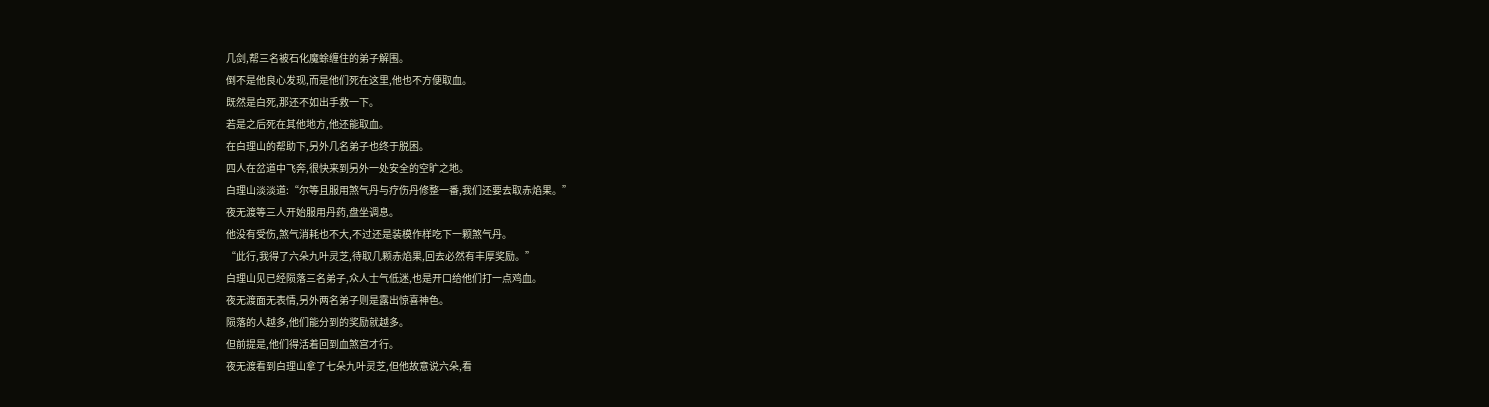几剑,帮三名被石化魔蜍缠住的弟子解围。
倒不是他良心发现,而是他们死在这里,他也不方便取血。
既然是白死,那还不如出手救一下。
若是之后死在其他地方,他还能取血。
在白理山的帮助下,另外几名弟子也终于脱困。
四人在岔道中飞奔,很快来到另外一处安全的空旷之地。
白理山淡淡道:“尔等且服用煞气丹与疗伤丹修整一番,我们还要去取赤焰果。”
夜无渡等三人开始服用丹药,盘坐调息。
他没有受伤,煞气消耗也不大,不过还是装模作样吃下一颗煞气丹。
“此行,我得了六朵九叶灵芝,待取几颗赤焰果,回去必然有丰厚奖励。”
白理山见已经陨落三名弟子,众人士气低迷,也是开口给他们打一点鸡血。
夜无渡面无表情,另外两名弟子则是露出惊喜神色。
陨落的人越多,他们能分到的奖励就越多。
但前提是,他们得活着回到血煞宫才行。
夜无渡看到白理山拿了七朵九叶灵芝,但他故意说六朵,看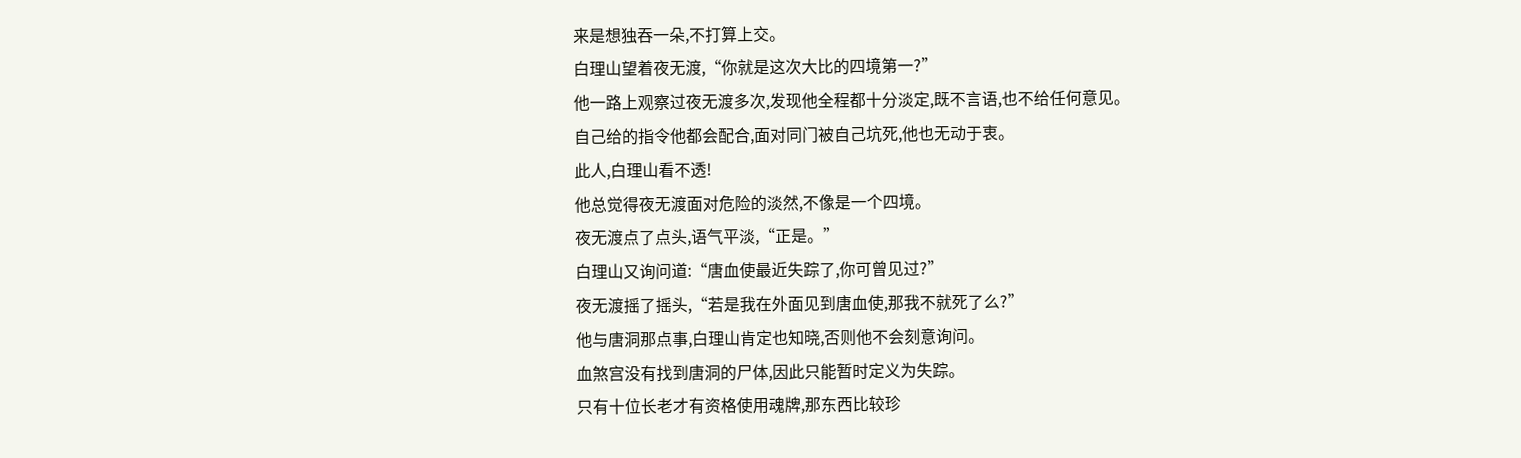来是想独吞一朵,不打算上交。
白理山望着夜无渡,“你就是这次大比的四境第一?”
他一路上观察过夜无渡多次,发现他全程都十分淡定,既不言语,也不给任何意见。
自己给的指令他都会配合,面对同门被自己坑死,他也无动于衷。
此人,白理山看不透!
他总觉得夜无渡面对危险的淡然,不像是一个四境。
夜无渡点了点头,语气平淡,“正是。”
白理山又询问道:“唐血使最近失踪了,你可曾见过?”
夜无渡摇了摇头,“若是我在外面见到唐血使,那我不就死了么?”
他与唐洞那点事,白理山肯定也知晓,否则他不会刻意询问。
血煞宫没有找到唐洞的尸体,因此只能暂时定义为失踪。
只有十位长老才有资格使用魂牌,那东西比较珍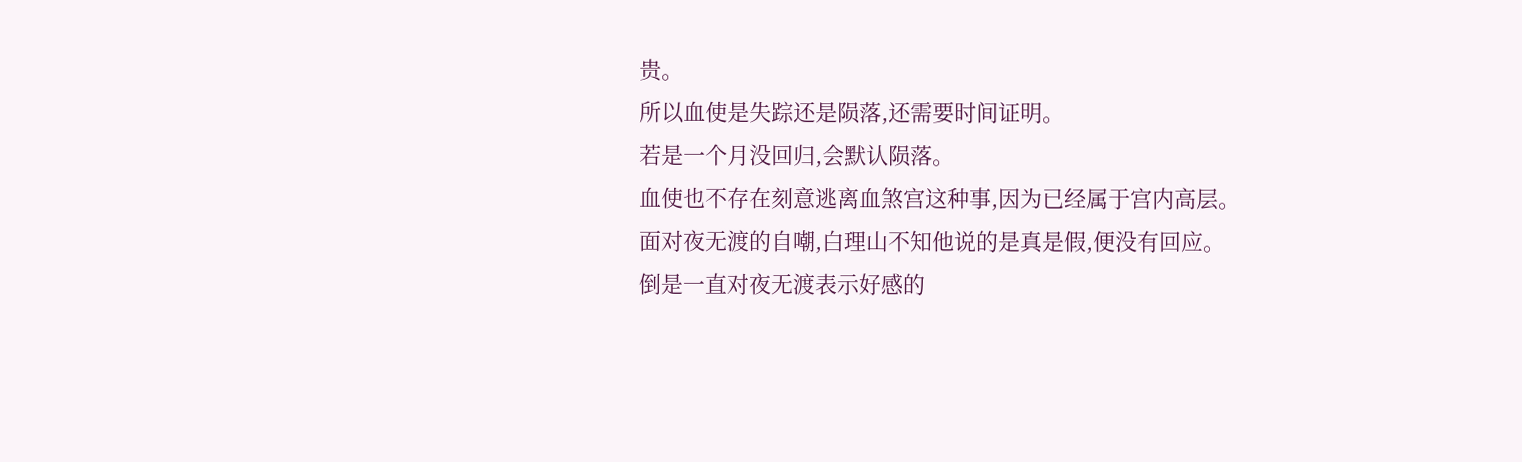贵。
所以血使是失踪还是陨落,还需要时间证明。
若是一个月没回归,会默认陨落。
血使也不存在刻意逃离血煞宫这种事,因为已经属于宫内高层。
面对夜无渡的自嘲,白理山不知他说的是真是假,便没有回应。
倒是一直对夜无渡表示好感的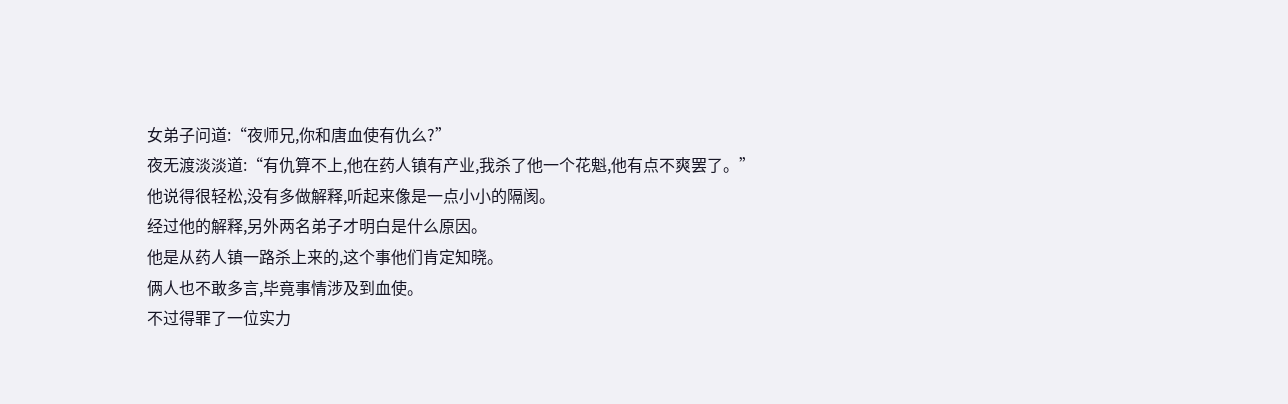女弟子问道:“夜师兄,你和唐血使有仇么?”
夜无渡淡淡道:“有仇算不上,他在药人镇有产业,我杀了他一个花魁,他有点不爽罢了。”
他说得很轻松,没有多做解释,听起来像是一点小小的隔阂。
经过他的解释,另外两名弟子才明白是什么原因。
他是从药人镇一路杀上来的,这个事他们肯定知晓。
俩人也不敢多言,毕竟事情涉及到血使。
不过得罪了一位实力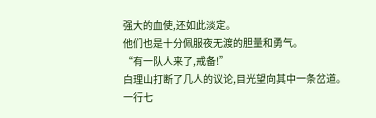强大的血使,还如此淡定。
他们也是十分佩服夜无渡的胆量和勇气。
“有一队人来了,戒备!”
白理山打断了几人的议论,目光望向其中一条岔道。
一行七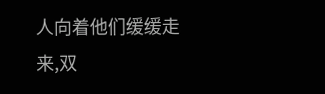人向着他们缓缓走来,双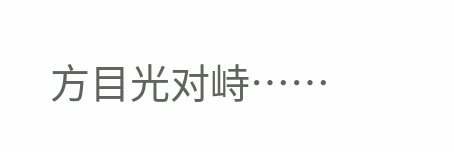方目光对峙……